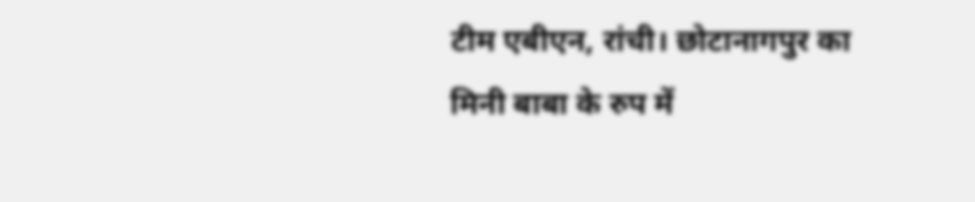टीम एबीएन, रांची। छोटानागपुर का मिनी बाबा के रुप में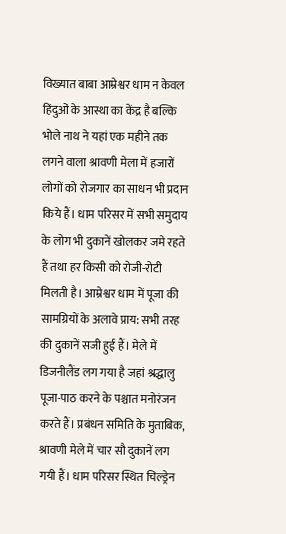विख्यात बाबा आम्रेश्वर धाम न केवल हिंदुओं के आस्था का केंद्र है बल्कि भोले नाथ ने यहां एक महीने तक लगने वाला श्रावणी मेला में हजारों लोगों को रोजगार का साधन भी प्रदान किये हैं। धाम परिसर में सभी समुदाय के लोग भी दुकानें खोलकर जमे रहते हैं तथा हर किसी को रोजी-रोटी मिलती है। आम्रेश्वर धाम में पूजा की सामग्रियों के अलावे प्राय: सभी तरह की दुकानें सजी हुई हैं। मेले में डिजनीलैंड लग गया है जहां श्रद्धालु पूजा-पाठ करने के पश्चात मनोरंजन करते हैं। प्रबंधन समिति के मुताबिक, श्रावणी मेले में चार सौ दुकानें लग गयी हैं। धाम परिसर स्थित चिल्ड्रेन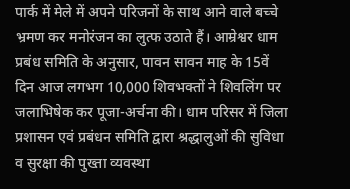पार्क में मेले में अपने परिजनों के साथ आने वाले बच्चे भ्रमण कर मनोरंजन का लुत्फ उठाते हैं। आम्रेश्वर धाम प्रबंध समिति के अनुसार, पावन सावन माह के 15वें दिन आज लगभग 10,000 शिवभक्तों ने शिवलिंग पर जलाभिषेक कर पूजा-अर्चना की। धाम परिसर में जिला प्रशासन एवं प्रबंधन समिति द्वारा श्रद्धालुओं की सुविधा व सुरक्षा की पुख्ता व्यवस्था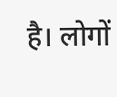है। लोगों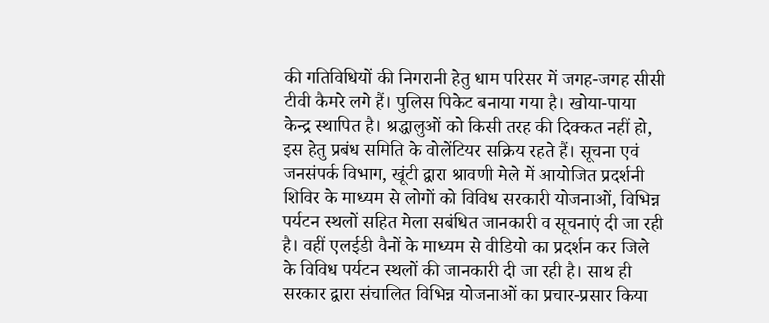की गतिविधियों की निगरानी हेतु धाम परिसर में जगह-जगह सीसी टीवी कैमरे लगे हैं। पुलिस पिकेट बनाया गया है। खोया-पाया केन्द्र स्थापित है। श्रद्धालुओं को किसी तरह की दिक्कत नहीं हो, इस हेतु प्रबंध समिति के वोलेंटियर सक्रिय रहते हैं। सूचना एवं जनसंपर्क विभाग, खूंटी द्वारा श्रावणी मेले में आयोजित प्रदर्शनी शिविर के माध्यम से लोगों को विविध सरकारी योजनाओं, विभिन्न पर्यटन स्थलों सहित मेला सबंधित जानकारी व सूचनाएं दी जा रही है। वहीं एलईडी वैनों के माध्यम से वीडियो का प्रदर्शन कर जिले के विविध पर्यटन स्थलों की जानकारी दी जा रही है। साथ ही सरकार द्वारा संचालित विभिन्न योजनाओं का प्रचार-प्रसार किया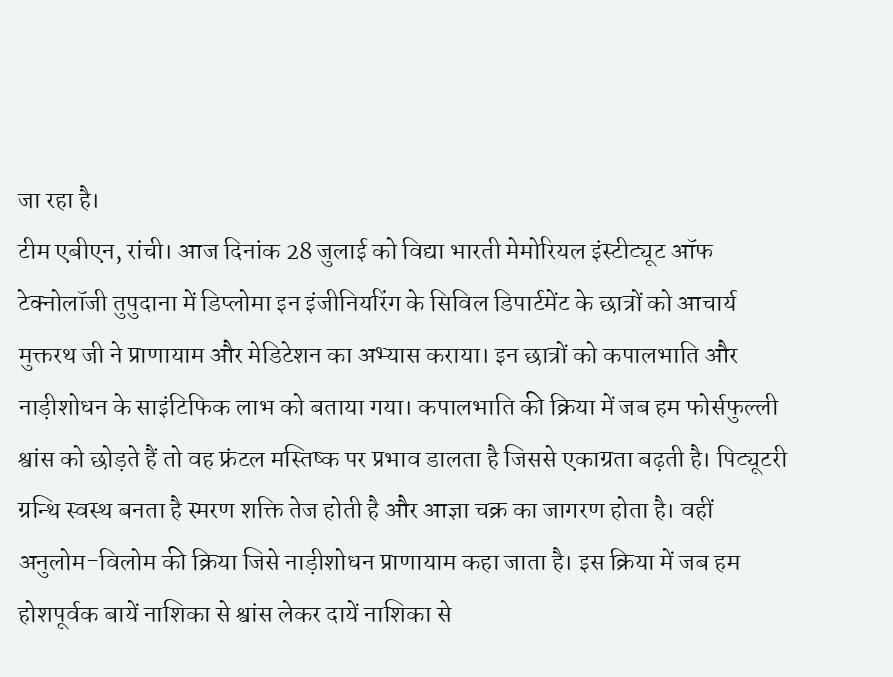जा रहा है।
टीम एबीएन, रांची। आज दिनांक 28 जुलाई को विद्या भारती मेमोरियल इंस्टीट्यूट ऑफ टेक्नोलॉजी तुपुदाना में डिप्लोमा इन इंजीनियरिंग के सिविल डिपार्टमेंट के छात्रों को आचार्य मुक्तरथ जी ने प्राणायाम और मेडिटेशन का अभ्यास कराया। इन छात्रों को कपालभाति और नाड़ीशोधन के साइंटिफिक लाभ को बताया गया। कपालभाति की क्रिया में जब हम फोर्सफुल्ली श्वांस को छोड़ते हैं तो वह फ्रंटल मस्तिष्क पर प्रभाव डालता है जिससे एकाग्रता बढ़ती है। पिट्यूटरी ग्रन्थि स्वस्थ बनता है स्मरण शक्ति तेज होती है और आज्ञा चक्र का जागरण होता है। वहीं अनुलोम-विलोम की क्रिया जिसे नाड़ीशोधन प्राणायाम कहा जाता है। इस क्रिया में जब हम होशपूर्वक बायें नाशिका से श्वांस लेकर दायें नाशिका से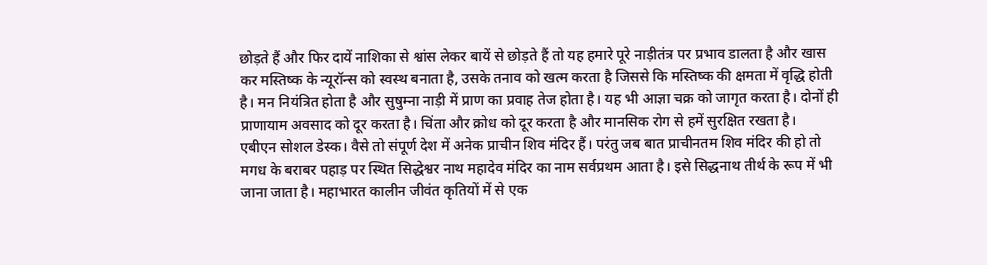छोड़ते हैं और फिर दायें नाशिका से श्वांस लेकर बायें से छोड़ते हैं तो यह हमारे पूरे नाड़ीतंत्र पर प्रभाव डालता है और खास कर मस्तिष्क के न्यूरॉन्स को स्वस्थ बनाता है, उसके तनाव को खत्म करता है जिससे कि मस्तिष्क की क्षमता में वृद्धि होती है। मन नियंत्रित होता है और सुषुम्ना नाड़ी में प्राण का प्रवाह तेज होता है। यह भी आज्ञा चक्र को जागृत करता है। दोनों ही प्राणायाम अवसाद को दूर करता है। चिंता और क्रोध को दूर करता है और मानसिक रोग से हमें सुरक्षित रखता है।
एबीएन सोशल डेस्क। वैसे तो संपूर्ण देश में अनेक प्राचीन शिव मंदिर हैं। परंतु जब बात प्राचीनतम शिव मंदिर की हो तो मगध के बराबर पहाड़ पर स्थित सिद्धेश्वर नाथ महादेव मंदिर का नाम सर्वप्रथम आता है। इसे सिद्धनाथ तीर्थ के रूप में भी जाना जाता है। महाभारत कालीन जीवंत कृतियों में से एक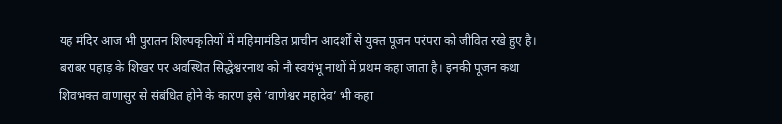यह मंदिर आज भी पुरातन शिल्पकृतियों में महिमामंडित प्राचीन आदर्शों से युक्त पूजन परंपरा को जीवित रखे हुए है। बराबर पहाड़ के शिखर पर अवस्थित सिद्धेश्वरनाथ को नौ स्वयंभू नाथों में प्रथम कहा जाता है। इनकी पूजन कथा शिवभक्त वाणासुर से संबंधित होने के कारण इसे ‘वाणेश्वर महादेव’ भी कहा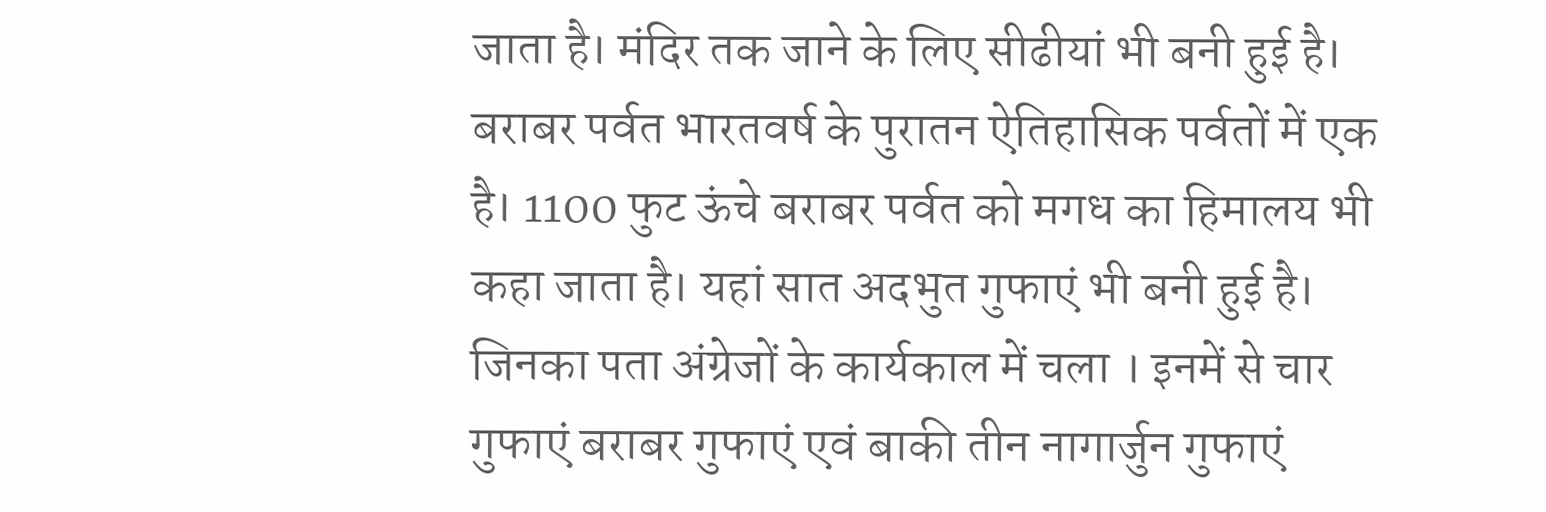जाता है। मंदिर तक जाने के लिए सीढीयां भी बनी हुई है। बराबर पर्वत भारतवर्ष के पुरातन ऐतिहासिक पर्वतों में एक है। 1100 फुट ऊंचे बराबर पर्वत को मगध का हिमालय भी कहा जाता है। यहां सात अदभुत गुफाएं भी बनी हुई है। जिनका पता अंग्रेजों के कार्यकाल में चला । इनमें से चार गुफाएं बराबर गुफाएं एवं बाकी तीन नागार्जुन गुफाएं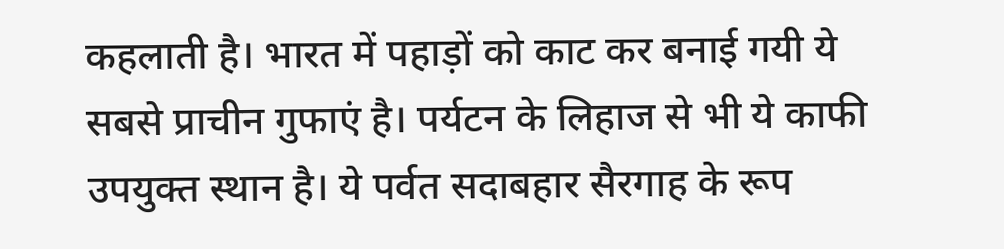कहलाती है। भारत में पहाड़ों को काट कर बनाई गयी ये सबसे प्राचीन गुफाएं है। पर्यटन के लिहाज से भी ये काफी उपयुक्त स्थान है। ये पर्वत सदाबहार सैरगाह के रूप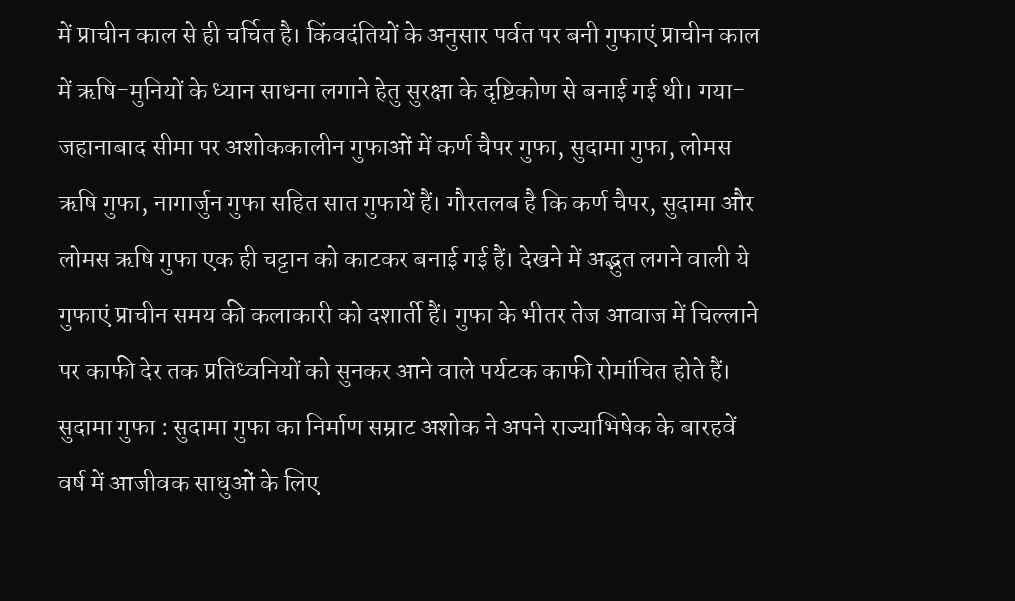में प्राचीन काल से ही चर्चित है। किंवदंतियों के अनुसार पर्वत पर बनी गुफाएं प्राचीन काल में ऋषि-मुनियों के ध्यान साधना लगाने हेतु सुरक्षा के दृष्टिकोण से बनाई गई थी। गया-जहानाबाद सीमा पर अशोककालीन गुफाओं में कर्ण चैपर गुफा, सुदामा गुफा, लोमस ऋषि गुफा, नागार्जुन गुफा सहित सात गुफायें हैं। गौरतलब है कि कर्ण चैपर, सुदामा और लोमस ऋषि गुफा एक ही चट्टान को काटकर बनाई गई हैं। देखने में अद्भुत लगने वाली ये गुफाएं प्राचीन समय की कलाकारी को दशार्ती हैं। गुफा के भीतर तेज आवाज में चिल्लाने पर काफी देर तक प्रतिध्वनियों को सुनकर आने वाले पर्यटक काफी रोमांचित होते हैं। सुदामा गुफा : सुदामा गुफा का निर्माण सम्राट अशोक ने अपने राज्याभिषेक के बारहवें वर्ष में आजीवक साधुओं के लिए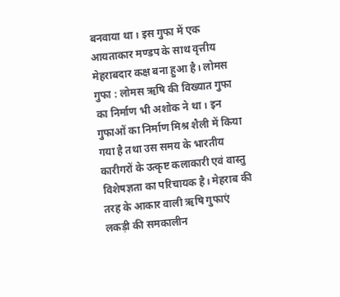बनवाया था। इस गुफा में एक आयताकार मण्डप के साथ वृत्तीय मेहराबदार कक्ष बना हुआ है। लोमस गुफा : लोमस ऋषि की विख्यात गुफा का निर्माण भी अशोक ने था। इन गुफाओं का निर्माण मिश्र शैली में किया गया है तथा उस समय के भारतीय कारीगरों के उत्कृष्ट कलाकारी एवं वास्तु विशेषज्ञता का परिचायक है। मेहराब की तरह के आकार वाली ऋषि गुफाएं लकड़ी की समकालीन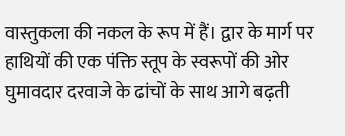वास्तुकला की नकल के रूप में हैं। द्वार के मार्ग पर हाथियों की एक पंक्ति स्तूप के स्वरूपों की ओर घुमावदार दरवाजे के ढांचों के साथ आगे बढ़ती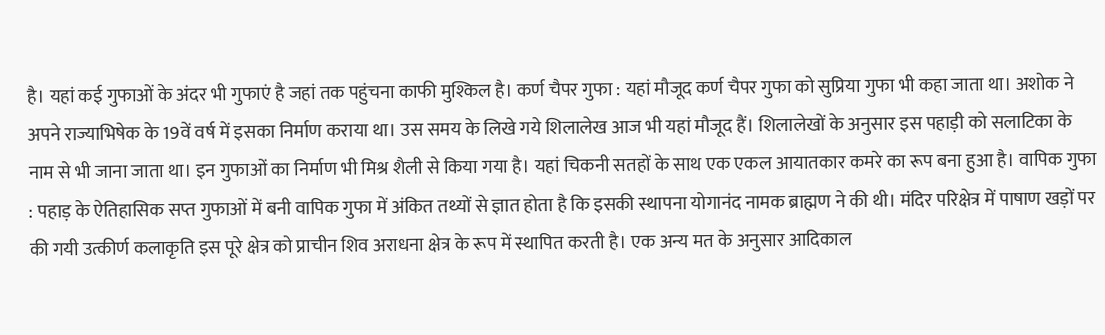है। यहां कई गुफाओं के अंदर भी गुफाएं है जहां तक पहुंचना काफी मुश्किल है। कर्ण चैपर गुफा : यहां मौजूद कर्ण चैपर गुफा को सुप्रिया गुफा भी कहा जाता था। अशोक ने अपने राज्याभिषेक के 19वें वर्ष में इसका निर्माण कराया था। उस समय के लिखे गये शिलालेख आज भी यहां मौजूद हैं। शिलालेखों के अनुसार इस पहाड़ी को सलाटिका के नाम से भी जाना जाता था। इन गुफाओं का निर्माण भी मिश्र शैली से किया गया है। यहां चिकनी सतहों के साथ एक एकल आयातकार कमरे का रूप बना हुआ है। वापिक गुफा : पहाड़ के ऐतिहासिक सप्त गुफाओं में बनी वापिक गुफा में अंकित तथ्यों से ज्ञात होता है कि इसकी स्थापना योगानंद नामक ब्राह्मण ने की थी। मंदिर परिक्षेत्र में पाषाण खड़ों पर की गयी उत्कीर्ण कलाकृति इस पूरे क्षेत्र को प्राचीन शिव अराधना क्षेत्र के रूप में स्थापित करती है। एक अन्य मत के अनुसार आदिकाल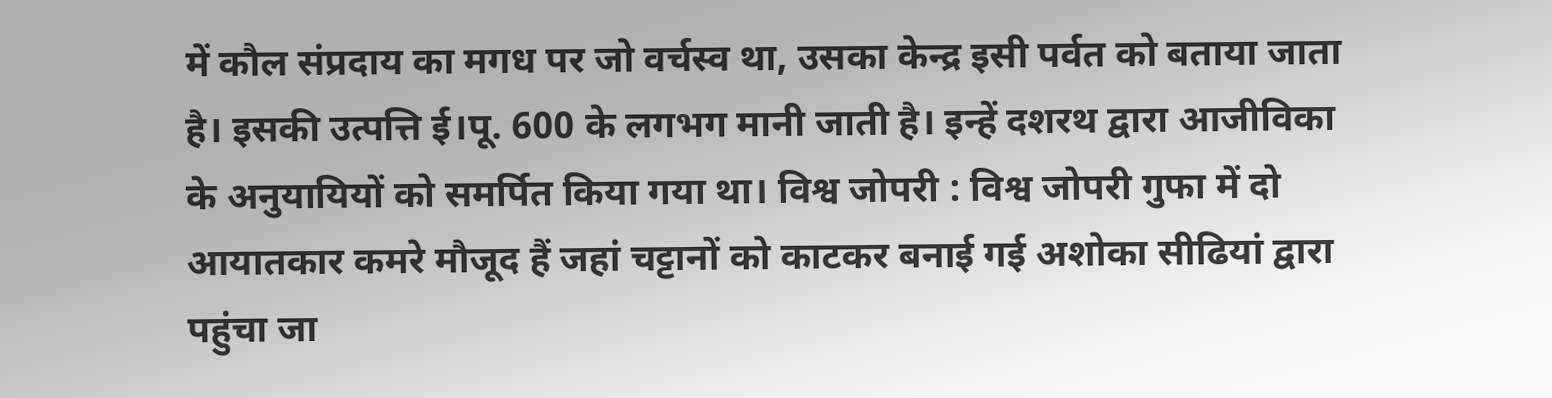में कौल संप्रदाय का मगध पर जो वर्चस्व था, उसका केन्द्र इसी पर्वत को बताया जाता है। इसकी उत्पत्ति ई।पू. 600 के लगभग मानी जाती है। इन्हें दशरथ द्वारा आजीविका के अनुयायियों को समर्पित किया गया था। विश्व जोपरी : विश्व जोपरी गुफा में दो आयातकार कमरे मौजूद हैं जहां चट्टानों को काटकर बनाई गई अशोका सीढियां द्वारा पहुंचा जा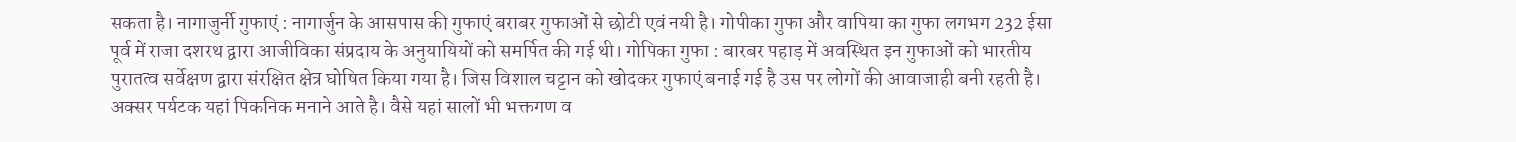सकता है। नागाजुर्नी गुफाएं : नागार्जुन के आसपास की गुफाएं बराबर गुफाओं से छोटी एवं नयी है। गोपीका गुफा और वापिया का गुफा लगभग 232 ईसा पूर्व में राजा दशरथ द्वारा आजीविका संप्रदाय के अनुयायियों को समर्पित की गई थी। गोपिका गुफा : बारबर पहाड़ में अवस्थित इन गुफाओं को भारतीय पुरातत्व सर्वेक्षण द्वारा संरक्षित क्षेत्र घोषित किया गया है। जिस विशाल चट्टान को खोदकर गुफाएं बनाई गई है उस पर लोगों की आवाजाही बनी रहती है। अक्सर पर्यटक यहां पिकनिक मनाने आते है। वैसे यहां सालों भी भक्तगण व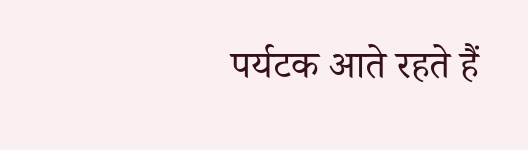पर्यटक आते रहते हैं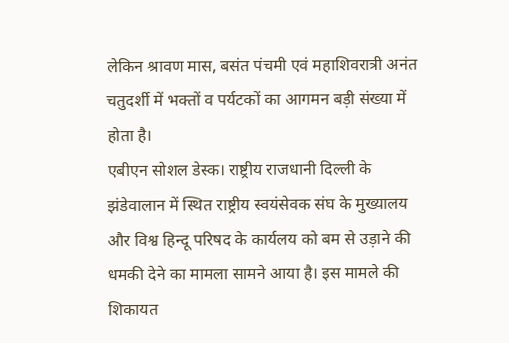लेकिन श्रावण मास, बसंत पंचमी एवं महाशिवरात्री अनंत चतुदर्शी में भक्तों व पर्यटकों का आगमन बड़ी संख्या में होता है।
एबीएन सोशल डेस्क। राष्ट्रीय राजधानी दिल्ली के झंडेवालान में स्थित राष्ट्रीय स्वयंसेवक संघ के मुख्यालय और विश्व हिन्दू परिषद के कार्यलय को बम से उड़ाने की धमकी देने का मामला सामने आया है। इस मामले की शिकायत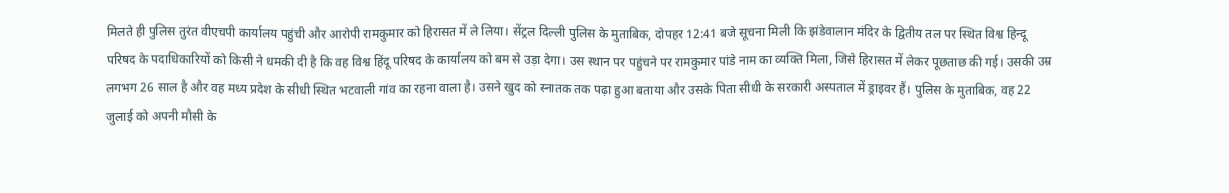मिलते ही पुलिस तुरंत वीएचपी कार्यालय पहुंची और आरोपी रामकुमार को हिरासत में ले लिया। सेंट्रल दिल्ली पुलिस के मुताबिक, दोपहर 12:41 बजे सूचना मिली कि झंडेवालान मंदिर के द्वितीय तल पर स्थित विश्व हिन्दू परिषद के पदाधिकारियों को किसी ने धमकी दी है कि वह विश्व हिंदू परिषद के कार्यालय को बम से उड़ा देगा। उस स्थान पर पहुंचने पर रामकुमार पांडे नाम का व्यक्ति मिला, जिसे हिरासत में लेकर पूछताछ की गई। उसकी उम्र लगभग 26 साल है और वह मध्य प्रदेश के सीधी स्थित भटवाली गांव का रहना वाला है। उसने खुद को स्नातक तक पढ़ा हुआ बताया और उसके पिता सीधी के सरकारी अस्पताल में ड्राइवर हैं। पुलिस के मुताबिक, वह 22 जुलाई को अपनी मौसी के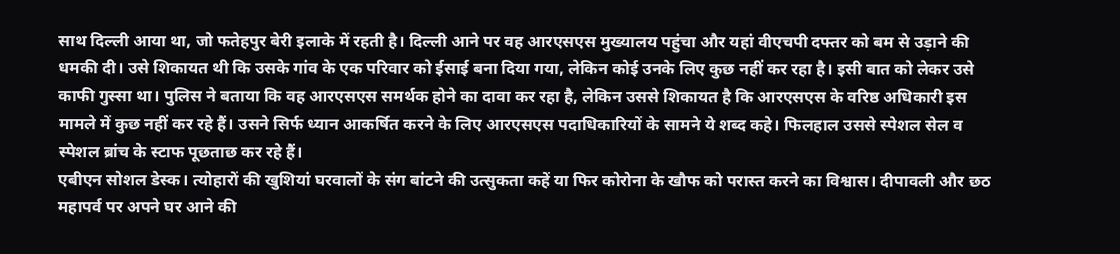साथ दिल्ली आया था, जो फतेहपुर बेरी इलाके में रहती है। दिल्ली आने पर वह आरएसएस मुख्यालय पहुंचा और यहां वीएचपी दफ्तर को बम से उड़ाने की धमकी दी। उसे शिकायत थी कि उसके गांव के एक परिवार को ईसाई बना दिया गया, लेकिन कोई उनके लिए कुछ नहीं कर रहा है। इसी बात को लेकर उसे काफी गुस्सा था। पुलिस ने बताया कि वह आरएसएस समर्थक होने का दावा कर रहा है, लेकिन उससे शिकायत है कि आरएसएस के वरिष्ठ अधिकारी इस मामले में कुछ नहीं कर रहे हैं। उसने सिर्फ ध्यान आकर्षित करने के लिए आरएसएस पदाधिकारियों के सामने ये शब्द कहे। फिलहाल उससे स्पेशल सेल व स्पेशल ब्रांच के स्टाफ पूछताछ कर रहे हैं।
एबीएन सोशल डेस्क। त्योहारों की खुशियां घरवालों के संग बांटने की उत्सुकता कहें या फिर कोरोना के खौफ को परास्त करने का विश्वास। दीपावली और छठ महापर्व पर अपने घर आने की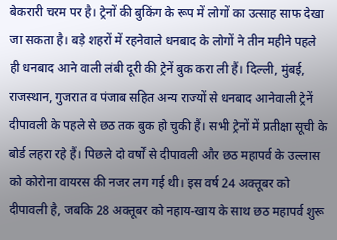बेकरारी चरम पर है। ट्रेनों की बुकिंग के रूप में लोगों का उत्साह साफ देखा जा सकता है। बड़े शहरों में रहनेवाले धनबाद के लोगों ने तीन महीने पहले ही धनबाद आने वाली लंबी दूरी की ट्रेनें बुक करा ली हैं। दिल्ली, मुंबई, राजस्थान, गुजरात व पंजाब सहित अन्य राज्यों से धनबाद आनेवाली ट्रेनें दीपावली के पहले से छठ तक बुक हो चुकी हैं। सभी ट्रेनों में प्रतीक्षा सूची के बोर्ड लहरा रहे हैं। पिछले दो वर्षों से दीपावली और छठ महापर्व के उल्लास को कोरोना वायरस की नजर लग गई थी। इस वर्ष 24 अक्तूबर को दीपावली है, जबकि 28 अक्तूबर को नहाय-खाय के साथ छठ महापर्व शुरू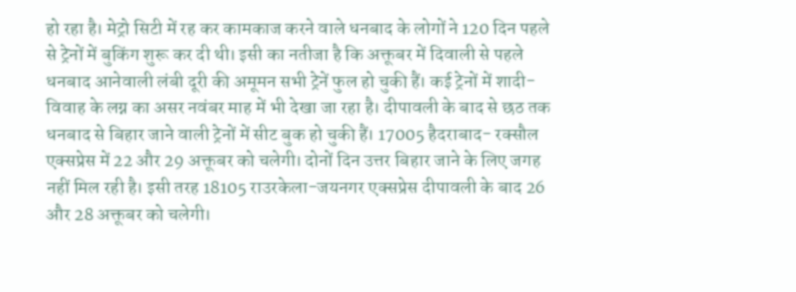हो रहा है। मेट्रो सिटी में रह कर कामकाज करने वाले धनबाद के लोगों ने 120 दिन पहले से ट्रेनों में बुकिंग शुरू कर दी थी। इसी का नतीजा है कि अक्तूबर में दिवाली से पहले धनबाद आनेवाली लंबी दूरी की अमूमन सभी ट्रेनें फुल हो चुकी हैं। कई ट्रेनों में शादी-विवाह के लग्न का असर नवंबर माह में भी देखा जा रहा है। दीपावली के बाद से छठ तक धनबाद से बिहार जाने वाली ट्रेनों में सीट बुक हो चुकी हैं। 17005 हैदराबाद- रक्सौल एक्सप्रेस में 22 और 29 अक्तूबर को चलेगी। दोनों दिन उत्तर बिहार जाने के लिए जगह नहीं मिल रही है। इसी तरह 18105 राउरकेला-जयनगर एक्सप्रेस दीपावली के बाद 26 और 28 अक्तूबर को चलेगी।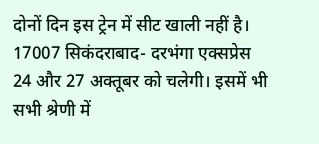दोनों दिन इस ट्रेन में सीट खाली नहीं है। 17007 सिकंदराबाद- दरभंगा एक्सप्रेस 24 और 27 अक्तूबर को चलेगी। इसमें भी सभी श्रेणी में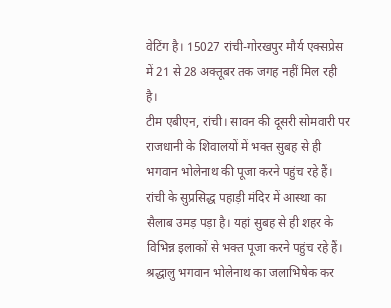वेटिंग है। 15027 रांची-गोरखपुर मौर्य एक्सप्रेस में 21 से 28 अक्तूबर तक जगह नहीं मिल रही है।
टीम एबीएन, रांची। सावन की दूसरी सोमवारी पर राजधानी के शिवालयों में भक्त सुबह से ही भगवान भोलेनाथ की पूजा करने पहुंच रहे हैं। रांची के सुप्रसिद्ध पहाड़ी मंदिर में आस्था का सैलाब उमड़ पड़ा है। यहां सुबह से ही शहर के विभिन्न इलाकों से भक्त पूजा करने पहुंच रहे हैं। श्रद्धालु भगवान भोलेनाथ का जलाभिषेक कर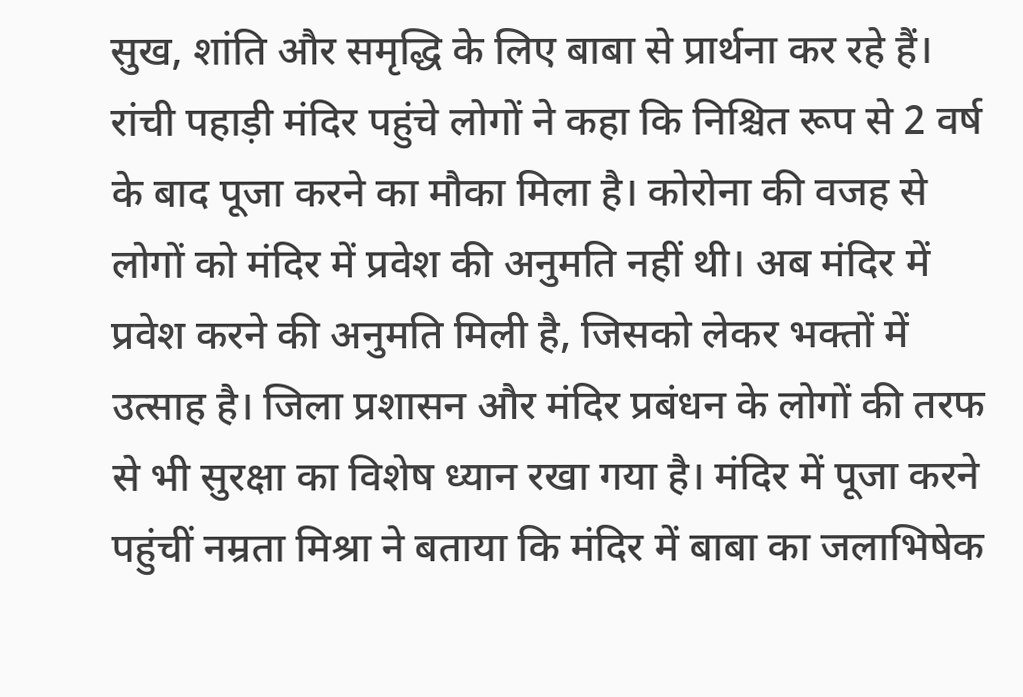सुख, शांति और समृद्धि के लिए बाबा से प्रार्थना कर रहे हैं। रांची पहाड़ी मंदिर पहुंचे लोगों ने कहा कि निश्चित रूप से 2 वर्ष के बाद पूजा करने का मौका मिला है। कोरोना की वजह से लोगों को मंदिर में प्रवेश की अनुमति नहीं थी। अब मंदिर में प्रवेश करने की अनुमति मिली है, जिसको लेकर भक्तों में उत्साह है। जिला प्रशासन और मंदिर प्रबंधन के लोगों की तरफ से भी सुरक्षा का विशेष ध्यान रखा गया है। मंदिर में पूजा करने पहुंचीं नम्रता मिश्रा ने बताया कि मंदिर में बाबा का जलाभिषेक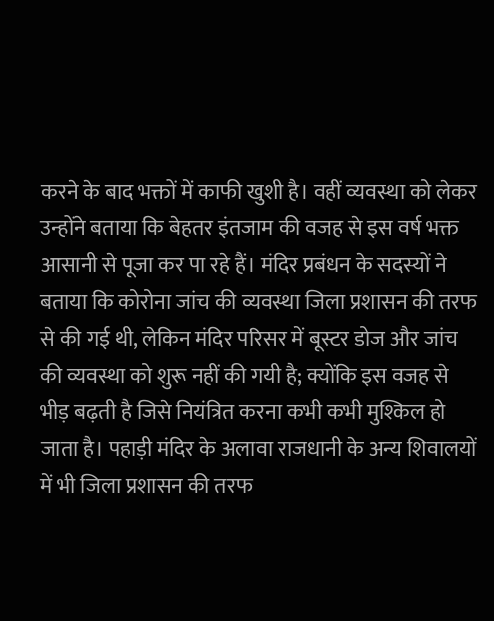करने के बाद भक्तों में काफी खुशी है। वहीं व्यवस्था को लेकर उन्होंने बताया कि बेहतर इंतजाम की वजह से इस वर्ष भक्त आसानी से पूजा कर पा रहे हैं। मंदिर प्रबंधन के सदस्यों ने बताया कि कोरोना जांच की व्यवस्था जिला प्रशासन की तरफ से की गई थी, लेकिन मंदिर परिसर में बूस्टर डोज और जांच की व्यवस्था को शुरू नहीं की गयी है; क्योंकि इस वजह से भीड़ बढ़ती है जिसे नियंत्रित करना कभी कभी मुश्किल हो जाता है। पहाड़ी मंदिर के अलावा राजधानी के अन्य शिवालयों में भी जिला प्रशासन की तरफ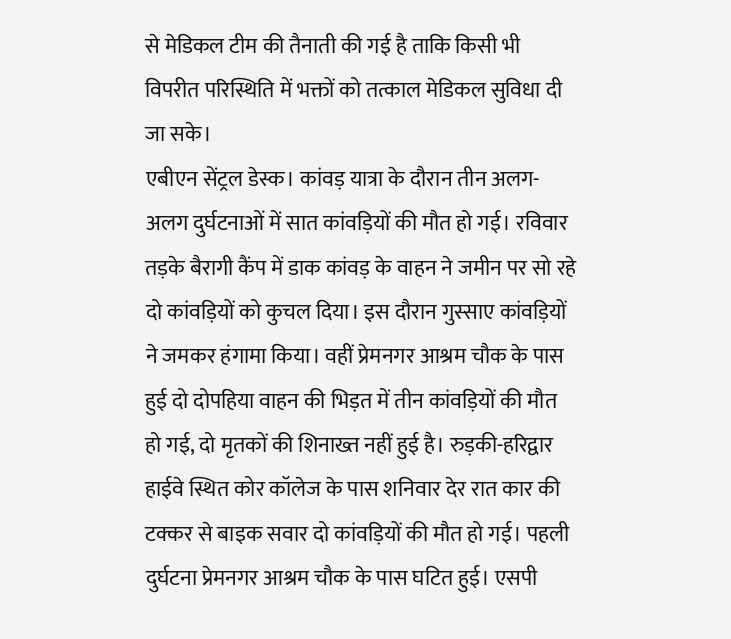से मेडिकल टीम की तैनाती की गई है ताकि किसी भी विपरीत परिस्थिति में भक्तों को तत्काल मेडिकल सुविधा दी जा सके।
एबीएन सेंट्रल डेस्क। कांवड़ यात्रा के दौरान तीन अलग-अलग दुर्घटनाओं में सात कांवड़ियों की मौत हो गई। रविवार तड़के बैरागी कैंप में डाक कांवड़ के वाहन ने जमीन पर सो रहे दो कांवड़ियों को कुचल दिया। इस दौरान गुस्साए कांवड़ियों ने जमकर हंगामा किया। वहीं प्रेमनगर आश्रम चौक के पास हुई दो दोपहिया वाहन की भिड़त में तीन कांवड़ियों की मौत हो गई, दो मृतकों की शिनाख्त नहीं हुई है। रुड़की-हरिद्वार हाईवे स्थित कोर कॉलेज के पास शनिवार देर रात कार की टक्कर से बाइक सवार दो कांवड़ियों की मौत हो गई। पहली दुर्घटना प्रेमनगर आश्रम चौक के पास घटित हुई। एसपी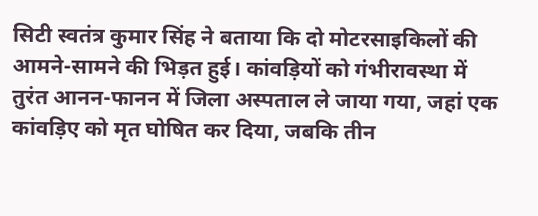सिटी स्वतंत्र कुमार सिंह ने बताया कि दो मोटरसाइकिलों की आमने-सामने की भिड़त हुई। कांवड़ियों को गंभीरावस्था में तुरंत आनन-फानन में जिला अस्पताल ले जाया गया, जहां एक कांवड़िए को मृत घोषित कर दिया, जबकि तीन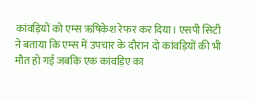कांवड़ियों को एम्स ऋषिकेश रेफर कर दिया। एसपी सिटी ने बताया कि एम्स में उपचार के दौरान दो कांवड़ियों की भी मौत हो गई जबकि एक कांवड़िए का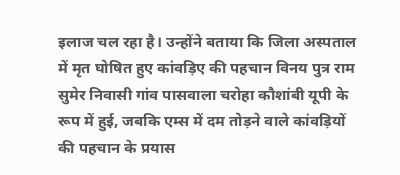इलाज चल रहा है। उन्होंने बताया कि जिला अस्पताल में मृत घोषित हुए कांवड़िए की पहचान विनय पुत्र राम सुमेर निवासी गांव पासवाला चरोहा कौशांबी यूपी के रूप में हुई, जबकि एम्स में दम तोड़ने वाले कांवड़ियों की पहचान के प्रयास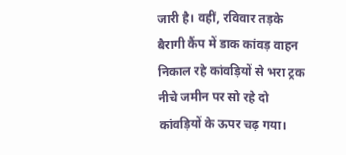जारी है। वहीं, रविवार तड़के बैरागी कैंप में डाक कांवड़ वाहन निकाल रहे कांवड़ियों से भरा ट्रक नीचे जमीन पर सो रहे दो कांवड़ियों के ऊपर चढ़ गया।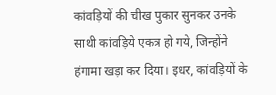कांवड़ियों की चीख पुकार सुनकर उनके साथी कांवड़िये एकत्र हो गये, जिन्होंने हंगामा खड़ा कर दिया। इधर, कांवड़ियों के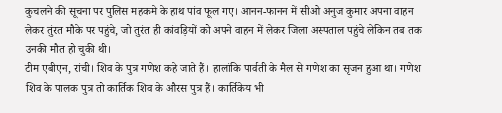कुचलने की सूचना पर पुलिस महकमे के हाथ पांव फूल गए। आनन-फानन में सीओ अनुज कुमार अपना वाहन लेकर तुंरत मौके पर पहुंचे, जो तुरंत ही कांवड़ियों को अपने वाहन में लेकर जिला अस्पताल पहुंचे लेकिन तब तक उनकी मौत हो चुकी थी।
टीम एबीएन, रांची। शिव के पुत्र गणेश कहे जाते हैं। हालांकि पार्वती के मैल से गणेश का सृजन हुआ था। गणेश शिव के पालक पुत्र तो कार्तिक शिव के औरस पुत्र हैं। कार्तिकेय भी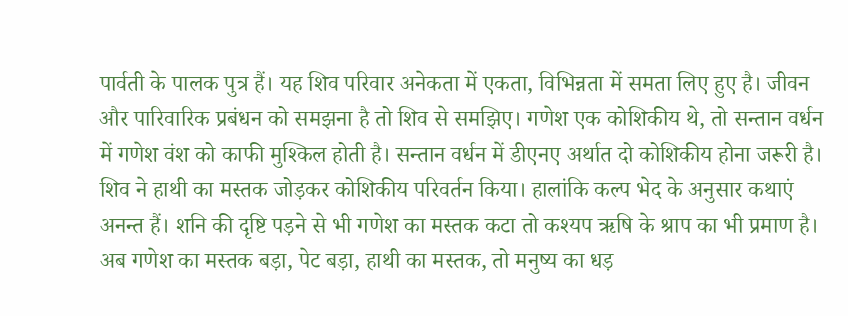पार्वती के पालक पुत्र हैं। यह शिव परिवार अनेकता में एकता, विभिन्नता में समता लिए हुए है। जीवन और पारिवारिक प्रबंधन को समझना है तो शिव से समझिए। गणेश एक कोशिकीय थे, तो सन्तान वर्धन में गणेश वंश को काफी मुश्किल होती है। सन्तान वर्धन में डीएनए अर्थात दो कोशिकीय होना जरूरी है। शिव ने हाथी का मस्तक जोड़कर कोशिकीय परिवर्तन किया। हालांकि कल्प भेद के अनुसार कथाएं अनन्त हैं। शनि की दृष्टि पड़ने से भी गणेश का मस्तक कटा तो कश्यप ऋषि के श्राप का भी प्रमाण है। अब गणेश का मस्तक बड़ा, पेट बड़ा, हाथी का मस्तक, तो मनुष्य का धड़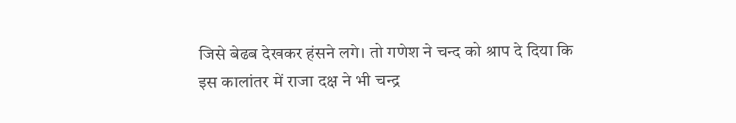जिसे बेढब देखकर हंसने लगे। तो गणेश ने चन्द को श्राप दे दिया कि इस कालांतर में राजा दक्ष ने भी चन्द्र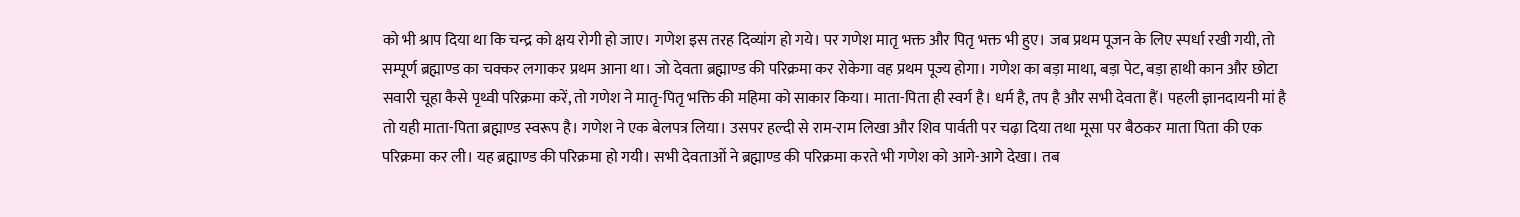को भी श्राप दिया था कि चन्द्र को क्षय रोगी हो जाए। गणेश इस तरह दिव्यांग हो गये। पर गणेश मातृ भक्त और पितृ भक्त भी हुए। जब प्रथम पूजन के लिए स्पर्धा रखी गयी, तो सम्पूर्ण ब्रह्माण्ड का चक्कर लगाकर प्रथम आना था। जो देवता ब्रह्माण्ड की परिक्रमा कर रोकेगा वह प्रथम पूज्य होगा। गणेश का बड़ा माथा, बड़ा पेट, बड़ा हाथी कान और छोटा सवारी चूहा कैसे पृथ्वी परिक्रमा करें, तो गणेश ने मातृ-पितृ भक्ति की महिमा को साकार किया। माता-पिता ही स्वर्ग है। धर्म है, तप है और सभी देवता हैं। पहली ज्ञानदायनी मां है तो यही माता-पिता ब्रह्माण्ड स्वरूप है। गणेश ने एक बेलपत्र लिया। उसपर हल्दी से राम-राम लिखा और शिव पार्वती पर चढ़ा दिया तथा मूसा पर बैठकर माता पिता की एक परिक्रमा कर ली। यह ब्रह्माण्ड की परिक्रमा हो गयी। सभी देवताओं ने ब्रह्माण्ड की परिक्रमा करते भी गणेश को आगे-आगे देखा। तब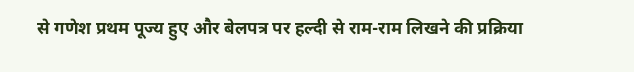से गणेश प्रथम पूज्य हुए और बेलपत्र पर हल्दी से राम-राम लिखने की प्रक्रिया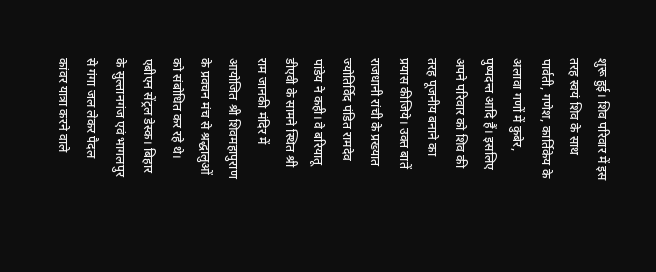शुरू हुई। शिव परिवार में इस तरह स्वयं शिव के साथ पार्वती, गणेश, कार्तिकेय के अलावा गणों में कुबेर, पुष्पदन्त आदि हैं। इसलिए अपने परिवार को शिव की तरह पूजनीय बनाने का प्रयास कीजिये। उक्त बातें राजधानी रांची के प्रख्यात ज्योतिर्विद पंडित रामदेव पांडेय ने कही। वे बरियातू डीएवी के सामने स्थित श्री राम जानकी मंदिर में आयोजित श्री शिवमहापुराण के प्रवचन मंच से श्रद्धालुओं को संबोधित कर रहे थे।
एबीएन सेंट्रल डेस्क। बिहार के सुल्तानगंज एवं भागलपुर से गंगा जल लेकर पैदल कांवर यात्रा करने वाले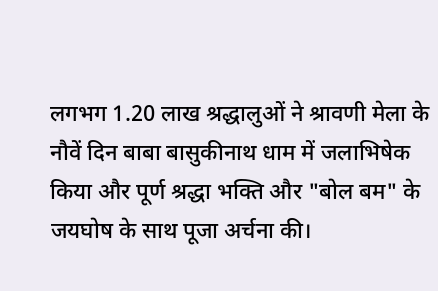लगभग 1.20 लाख श्रद्धालुओं ने श्रावणी मेला के नौवें दिन बाबा बासुकीनाथ धाम में जलाभिषेक किया और पूर्ण श्रद्धा भक्ति और "बोल बम" के जयघोष के साथ पूजा अर्चना की।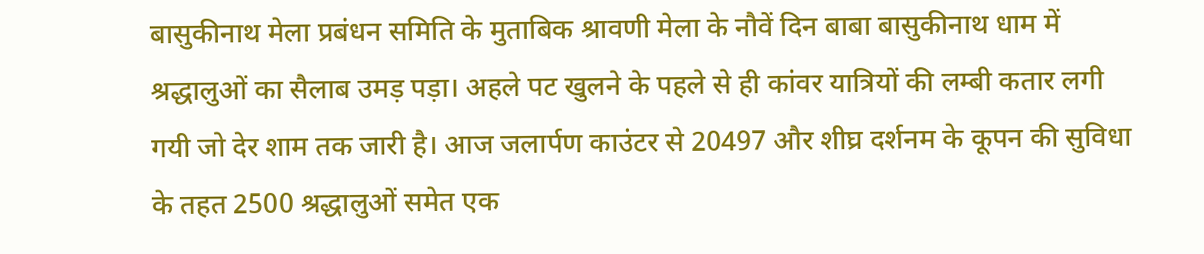बासुकीनाथ मेला प्रबंधन समिति के मुताबिक श्रावणी मेला के नौवें दिन बाबा बासुकीनाथ धाम में श्रद्धालुओं का सैलाब उमड़ पड़ा। अहले पट खुलने के पहले से ही कांवर यात्रियों की लम्बी कतार लगी गयी जो देर शाम तक जारी है। आज जलार्पण काउंटर से 20497 और शीघ्र दर्शनम के कूपन की सुविधा के तहत 2500 श्रद्धालुओं समेत एक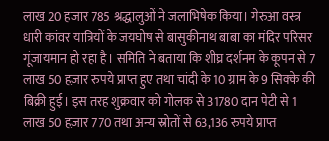लाख 20 हजार 785 श्रद्धालुओं ने जलाभिषेक किया। गेरुआ वस्त्र धारी कांवर यात्रियों के जयघोष से बासुकीनाथ बाबा का मंदिर परिसर गूंजायमान हो रहा है। समिति ने बताया कि शीघ्र दर्शनम के कूपन से 7 लाख 50 हज़ार रुपये प्राप्त हुए तथा चांदी के 10 ग्राम के 9 सिक्के की बिक्री हुई। इस तरह शुक्रवार को गोलक से 31780 दान पेटी से 1 लाख 50 हज़ार 770 तथा अन्य स्रोतों से 63,136 रुपये प्राप्त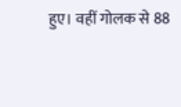हुए। वहीं गोलक से 88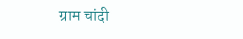ग्राम चांदी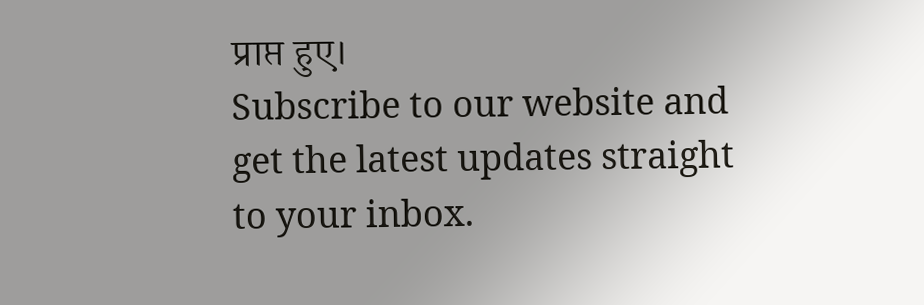प्राप्त हुए।
Subscribe to our website and get the latest updates straight to your inbox.